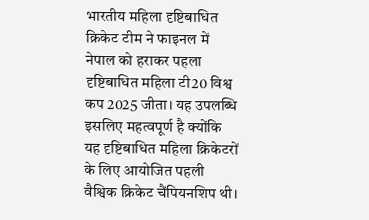भारतीय महिला दृष्टिबाधित क्रिकेट टीम ने फाइनल में नेपाल को हराकर पहला दृष्टिबाधित महिला टी20 विश्व कप 2025 जीता। यह उपलब्धि इसलिए महत्वपूर्ण है क्योंकि यह दृष्टिबाधित महिला क्रिकेटरों के लिए आयोजित पहली वैश्विक क्रिकेट चैंपियनशिप थी।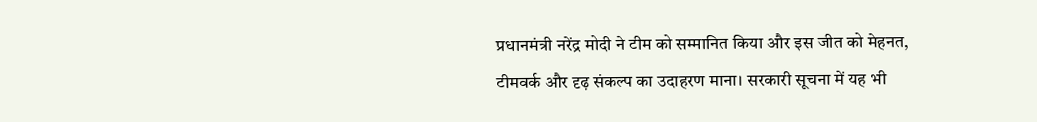प्रधानमंत्री नरेंद्र मोदी ने टीम को सम्मानित किया और इस जीत को मेहनत, टीमवर्क और दृढ़ संकल्प का उदाहरण माना। सरकारी सूचना में यह भी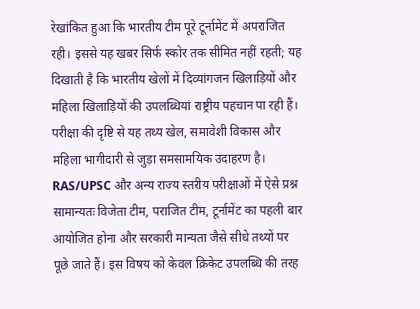रेखांकित हुआ कि भारतीय टीम पूरे टूर्नामेंट में अपराजित रही। इससे यह खबर सिर्फ स्कोर तक सीमित नहीं रहती; यह दिखाती है कि भारतीय खेलों में दिव्यांगजन खिलाड़ियों और महिला खिलाड़ियों की उपलब्धियां राष्ट्रीय पहचान पा रही हैं।
परीक्षा की दृष्टि से यह तथ्य खेल, समावेशी विकास और महिला भागीदारी से जुड़ा समसामयिक उदाहरण है। RAS/UPSC और अन्य राज्य स्तरीय परीक्षाओं में ऐसे प्रश्न सामान्यतः विजेता टीम, पराजित टीम, टूर्नामेंट का पहली बार आयोजित होना और सरकारी मान्यता जैसे सीधे तथ्यों पर पूछे जाते हैं। इस विषय को केवल क्रिकेट उपलब्धि की तरह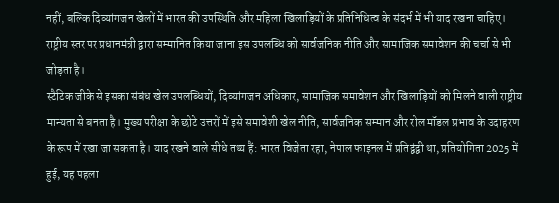नहीं, बल्कि दिव्यांगजन खेलों में भारत की उपस्थिति और महिला खिलाड़ियों के प्रतिनिधित्व के संदर्भ में भी याद रखना चाहिए। राष्ट्रीय स्तर पर प्रधानमंत्री द्वारा सम्मानित किया जाना इस उपलब्धि को सार्वजनिक नीति और सामाजिक समावेशन की चर्चा से भी जोड़ता है।
स्टैटिक जीके से इसका संबंध खेल उपलब्धियों, दिव्यांगजन अधिकार, सामाजिक समावेशन और खिलाड़ियों को मिलने वाली राष्ट्रीय मान्यता से बनता है। मुख्य परीक्षा के छोटे उत्तरों में इसे समावेशी खेल नीति, सार्वजनिक सम्मान और रोल मॉडल प्रभाव के उदाहरण के रूप में रखा जा सकता है। याद रखने वाले सीधे तथ्य हैं: भारत विजेता रहा, नेपाल फाइनल में प्रतिद्वंद्वी था, प्रतियोगिता 2025 में हुई, यह पहला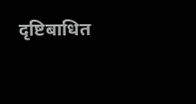दृष्टिबाधित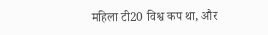महिला टी20 विश्व कप था, और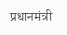प्रधानमंत्री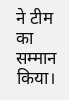ने टीम का सम्मान किया।